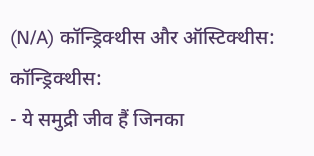(N/A) कॉन्ड्रिक्थीस और ऑस्टिक्थीस:
कॉन्ड्रिक्थीस:
- ये समुद्री जीव हैं जिनका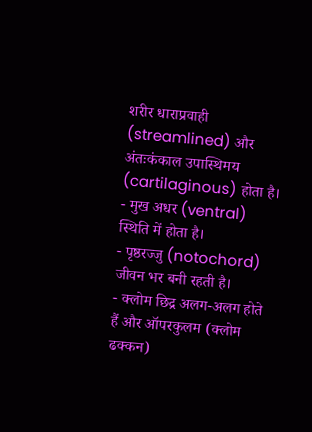शरीर धाराप्रवाही (streamlined) और अंतःकंकाल उपास्थिमय (cartilaginous) होता है।
- मुख अधर (ventral) स्थिति में होता है।
- पृष्ठरज्जु (notochord) जीवन भर बनी रहती है।
- क्लोम छिद्र अलग-अलग होते हैं और ऑपरकुलम (क्लोम ढक्कन)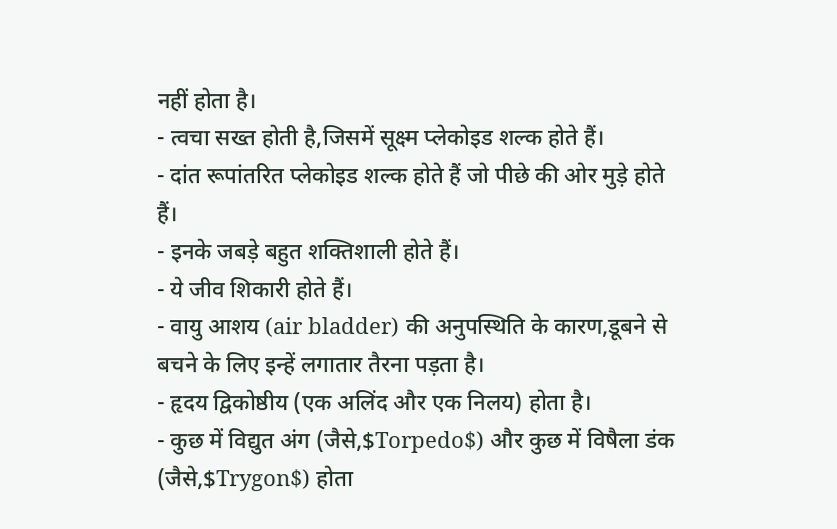नहीं होता है।
- त्वचा सख्त होती है,जिसमें सूक्ष्म प्लेकोइड शल्क होते हैं।
- दांत रूपांतरित प्लेकोइड शल्क होते हैं जो पीछे की ओर मुड़े होते हैं।
- इनके जबड़े बहुत शक्तिशाली होते हैं।
- ये जीव शिकारी होते हैं।
- वायु आशय (air bladder) की अनुपस्थिति के कारण,डूबने से बचने के लिए इन्हें लगातार तैरना पड़ता है।
- हृदय द्विकोष्ठीय (एक अलिंद और एक निलय) होता है।
- कुछ में विद्युत अंग (जैसे,$Torpedo$) और कुछ में विषैला डंक (जैसे,$Trygon$) होता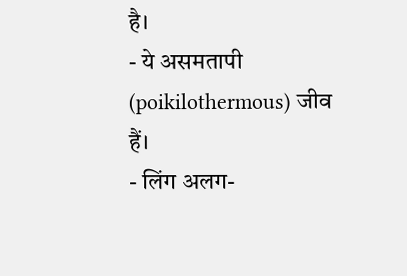है।
- ये असमतापी (poikilothermous) जीव हैं।
- लिंग अलग-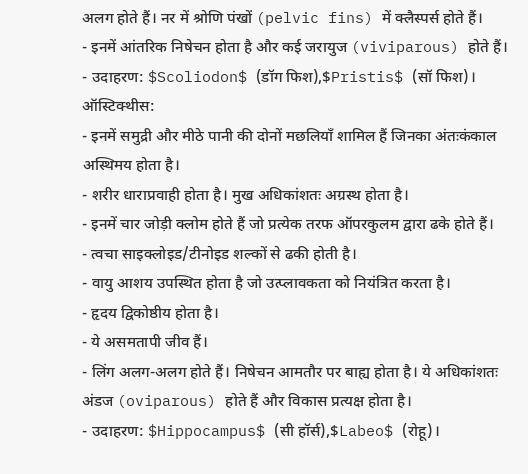अलग होते हैं। नर में श्रोणि पंखों (pelvic fins) में क्लैस्पर्स होते हैं।
- इनमें आंतरिक निषेचन होता है और कई जरायुज (viviparous) होते हैं।
- उदाहरण: $Scoliodon$ (डॉग फिश),$Pristis$ (सॉ फिश)।
ऑस्टिक्थीस:
- इनमें समुद्री और मीठे पानी की दोनों मछलियाँ शामिल हैं जिनका अंतःकंकाल अस्थिमय होता है।
- शरीर धाराप्रवाही होता है। मुख अधिकांशतः अग्रस्थ होता है।
- इनमें चार जोड़ी क्लोम होते हैं जो प्रत्येक तरफ ऑपरकुलम द्वारा ढके होते हैं।
- त्वचा साइक्लोइड/टीनोइड शल्कों से ढकी होती है।
- वायु आशय उपस्थित होता है जो उत्प्लावकता को नियंत्रित करता है।
- हृदय द्विकोष्ठीय होता है।
- ये असमतापी जीव हैं।
- लिंग अलग-अलग होते हैं। निषेचन आमतौर पर बाह्य होता है। ये अधिकांशतः अंडज (oviparous) होते हैं और विकास प्रत्यक्ष होता है।
- उदाहरण: $Hippocampus$ (सी हॉर्स),$Labeo$ (रोहू)।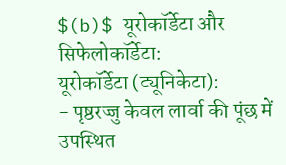$(b)$ यूरोकॉर्डेटा और सिफेलोकॉर्डेटा:
यूरोकॉर्डेटा (ट्यूनिकेटा):
- पृष्ठरज्जु केवल लार्वा की पूंछ में उपस्थित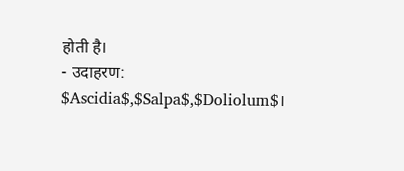होती है।
- उदाहरण: $Ascidia$,$Salpa$,$Doliolum$।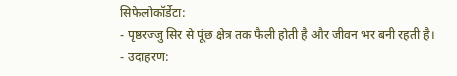सिफेलोकॉर्डेटा:
- पृष्ठरज्जु सिर से पूंछ क्षेत्र तक फैली होती है और जीवन भर बनी रहती है।
- उदाहरण: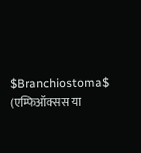$Branchiostoma$ (एम्फिऑक्सस या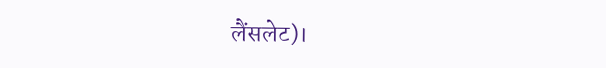लैंसलेट)।